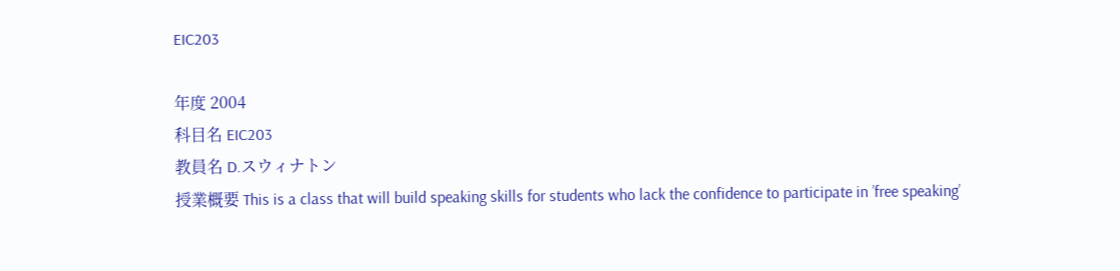EIC203

年度 2004
科目名 EIC203
教員名 D.スウィナトン
授業概要 This is a class that will build speaking skills for students who lack the confidence to participate in ’free speaking’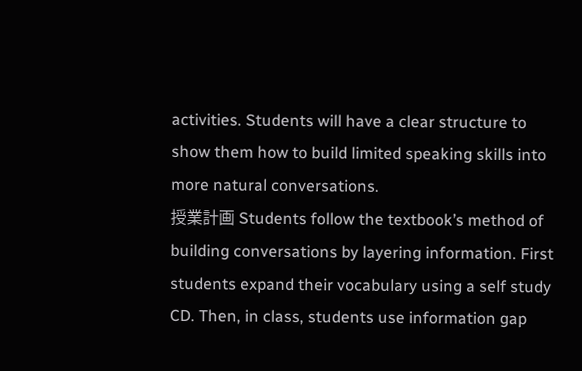activities. Students will have a clear structure to show them how to build limited speaking skills into more natural conversations.
授業計画 Students follow the textbook’s method of building conversations by layering information. First students expand their vocabulary using a self study CD. Then, in class, students use information gap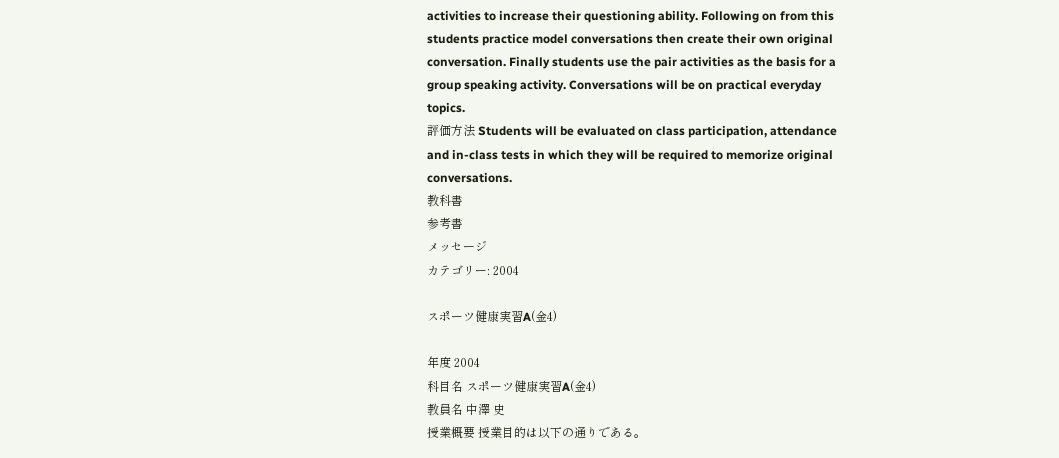activities to increase their questioning ability. Following on from this students practice model conversations then create their own original conversation. Finally students use the pair activities as the basis for a group speaking activity. Conversations will be on practical everyday topics.
評価方法 Students will be evaluated on class participation, attendance and in-class tests in which they will be required to memorize original conversations.
教科書
参考書
メッセージ
カテゴリー: 2004

スポーツ健康実習A(金4)

年度 2004
科目名 スポーツ健康実習A(金4)
教員名 中澤 史
授業概要 授業目的は以下の通りである。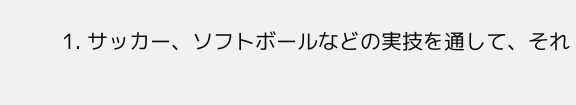1. サッカー、ソフトボールなどの実技を通して、それ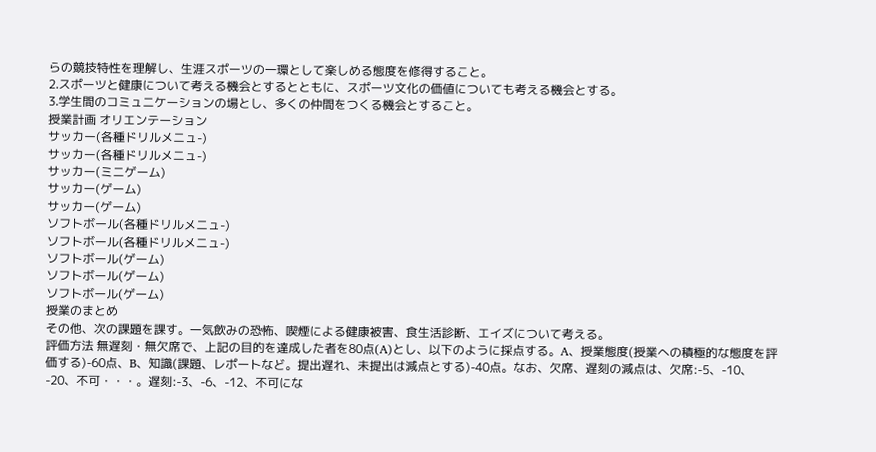らの競技特性を理解し、生涯スポーツの一環として楽しめる態度を修得すること。
2.スポーツと健康について考える機会とするとともに、スポーツ文化の価値についても考える機会とする。
3.学生間のコミュニケーションの場とし、多くの仲間をつくる機会とすること。
授業計画 オリエンテーション
サッカー(各種ドリルメニュ-)
サッカー(各種ドリルメニュ-)
サッカー(ミニゲーム)
サッカー(ゲーム)
サッカー(ゲーム)
ソフトボール(各種ドリルメニュ-)
ソフトボール(各種ドリルメニュ-)
ソフトボール(ゲーム)
ソフトボール(ゲーム)
ソフトボール(ゲーム)
授業のまとめ
その他、次の課題を課す。一気飲みの恐怖、喫煙による健康被害、食生活診断、エイズについて考える。
評価方法 無遅刻・無欠席で、上記の目的を達成した者を80点(A)とし、以下のように採点する。A、授業態度(授業への積極的な態度を評価する)-60点、B、知識(課題、レポートなど。提出遅れ、未提出は減点とする)-40点。なお、欠席、遅刻の減点は、欠席:-5、-10、-20、不可・・・。遅刻:-3、-6、-12、不可にな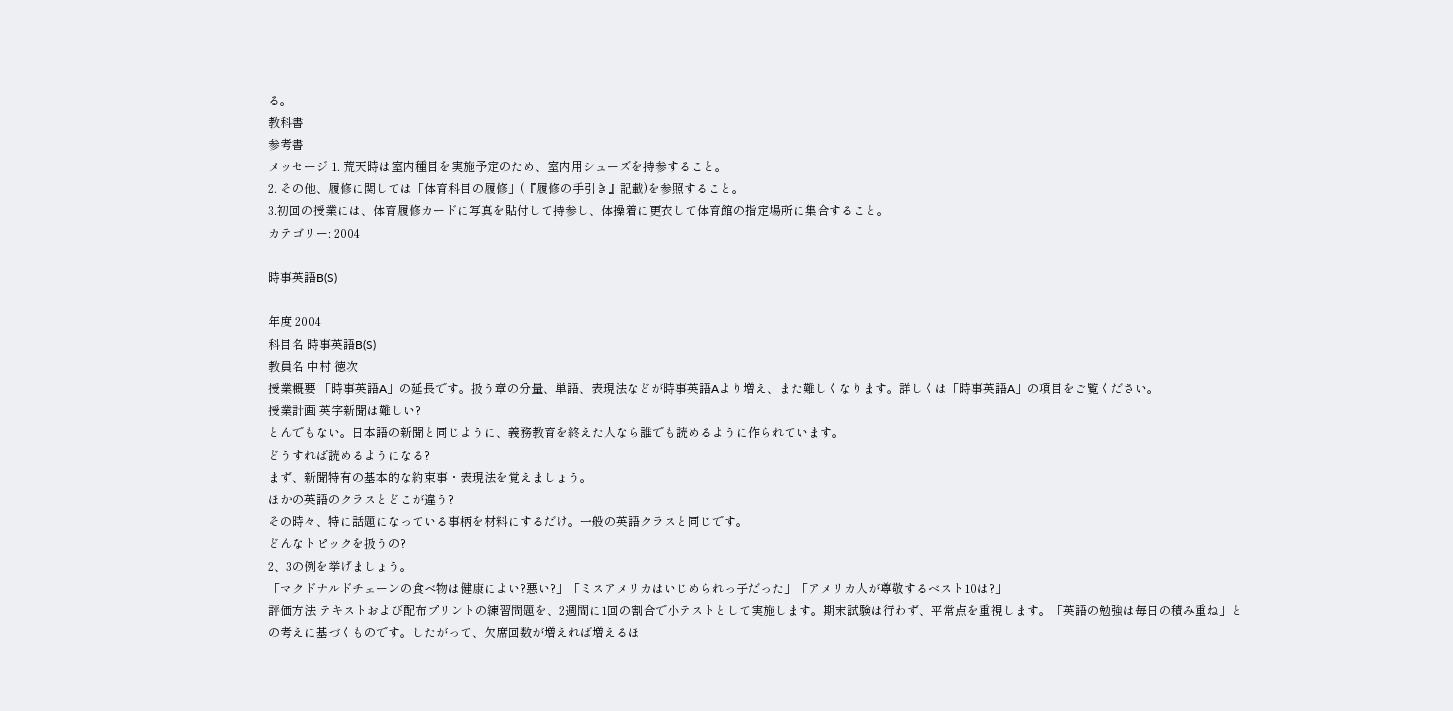る。
教科書
参考書
メッセージ 1. 荒天時は室内種目を実施予定のため、室内用シューズを持参すること。
2. その他、履修に関しては「体育科目の履修」(『履修の手引き』記載)を参照すること。
3.初回の授業には、体育履修カードに写真を貼付して持参し、体操着に更衣して体育館の指定場所に集合すること。
カテゴリー: 2004

時事英語B(S)

年度 2004
科目名 時事英語B(S)
教員名 中村 徳次
授業概要 「時事英語A」の延長です。扱う章の分量、単語、表現法などが時事英語Aより増え、また難しくなります。詳しくは「時事英語A」の項目をご覧ください。
授業計画 英字新聞は難しい?
とんでもない。日本語の新聞と同じように、義務教育を終えた人なら誰でも読めるように作られています。
どうすれば読めるようになる?
まず、新聞特有の基本的な約束事・表現法を覚えましょう。
ほかの英語のクラスとどこが違う?
その時々、特に話題になっている事柄を材料にするだけ。一般の英語クラスと同じです。
どんなトピックを扱うの?
2、3の例を挙げましょう。
「マクドナルドチェーンの食べ物は健康によい?悪い?」「ミスアメリカはいじめられっ子だった」「アメリカ人が尊敬するベスト10は?」
評価方法 テキストおよび配布プリントの練習問題を、2週間に1回の割合で小テストとして実施します。期末試験は行わず、平常点を重視します。「英語の勉強は毎日の積み重ね」との考えに基づくものです。したがって、欠席回数が増えれば増えるほ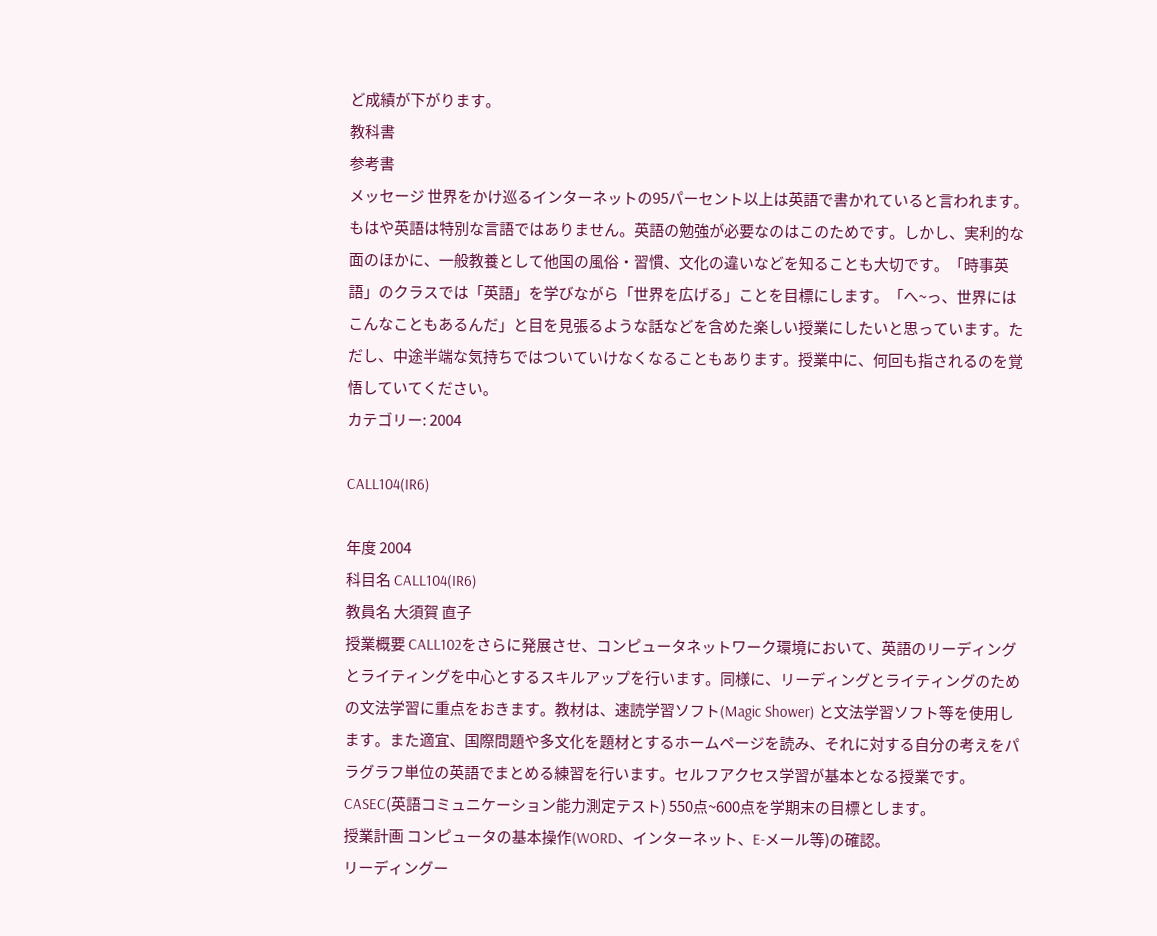ど成績が下がります。
教科書
参考書
メッセージ 世界をかけ巡るインターネットの95パーセント以上は英語で書かれていると言われます。もはや英語は特別な言語ではありません。英語の勉強が必要なのはこのためです。しかし、実利的な面のほかに、一般教養として他国の風俗・習慣、文化の違いなどを知ることも大切です。「時事英語」のクラスでは「英語」を学びながら「世界を広げる」ことを目標にします。「へ~っ、世界にはこんなこともあるんだ」と目を見張るような話などを含めた楽しい授業にしたいと思っています。ただし、中途半端な気持ちではついていけなくなることもあります。授業中に、何回も指されるのを覚悟していてください。
カテゴリー: 2004

CALL104(IR6)

年度 2004
科目名 CALL104(IR6)
教員名 大須賀 直子
授業概要 CALL102をさらに発展させ、コンピュータネットワーク環境において、英語のリーディングとライティングを中心とするスキルアップを行います。同様に、リーディングとライティングのための文法学習に重点をおきます。教材は、速読学習ソフト(Magic Shower) と文法学習ソフト等を使用します。また適宜、国際問題や多文化を題材とするホームページを読み、それに対する自分の考えをパラグラフ単位の英語でまとめる練習を行います。セルフアクセス学習が基本となる授業です。CASEC(英語コミュニケーション能力測定テスト) 550点~600点を学期末の目標とします。
授業計画 コンピュータの基本操作(WORD、インターネット、E-メール等)の確認。
リーディングー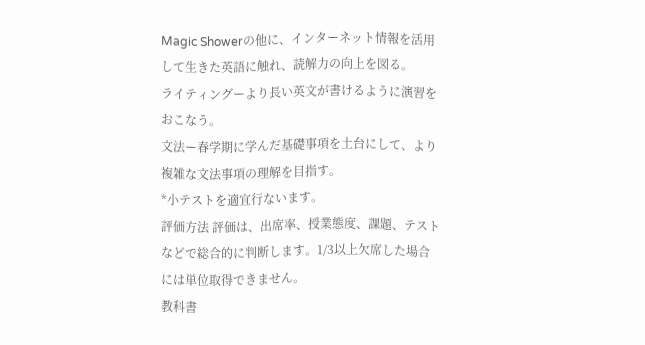Magic Showerの他に、インターネット情報を活用して生きた英語に触れ、読解力の向上を図る。
ライティングーより長い英文が書けるように演習をおこなう。
文法ー春学期に学んだ基礎事項を土台にして、より複雑な文法事項の理解を目指す。
*小テストを適宜行ないます。
評価方法 評価は、出席率、授業態度、課題、テストなどで総合的に判断します。1/3以上欠席した場合には単位取得できません。
教科書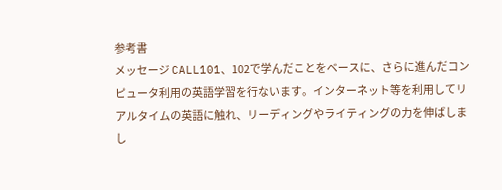参考書
メッセージ CALL101、102で学んだことをベースに、さらに進んだコンピュータ利用の英語学習を行ないます。インターネット等を利用してリアルタイムの英語に触れ、リーディングやライティングの力を伸ばしまし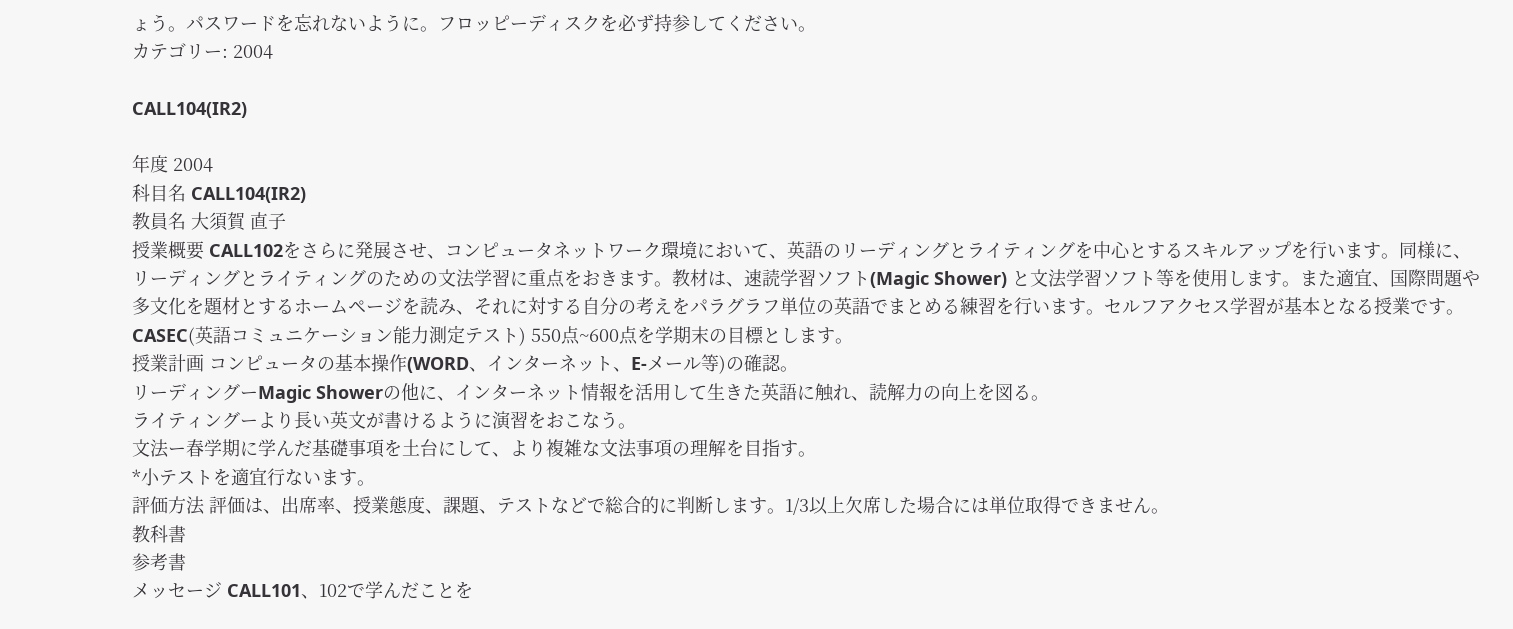ょう。パスワードを忘れないように。フロッピーディスクを必ず持参してください。
カテゴリー: 2004

CALL104(IR2)

年度 2004
科目名 CALL104(IR2)
教員名 大須賀 直子
授業概要 CALL102をさらに発展させ、コンピュータネットワーク環境において、英語のリーディングとライティングを中心とするスキルアップを行います。同様に、リーディングとライティングのための文法学習に重点をおきます。教材は、速読学習ソフト(Magic Shower) と文法学習ソフト等を使用します。また適宜、国際問題や多文化を題材とするホームページを読み、それに対する自分の考えをパラグラフ単位の英語でまとめる練習を行います。セルフアクセス学習が基本となる授業です。CASEC(英語コミュニケーション能力測定テスト) 550点~600点を学期末の目標とします。
授業計画 コンピュータの基本操作(WORD、インターネット、E-メール等)の確認。
リーディングーMagic Showerの他に、インターネット情報を活用して生きた英語に触れ、読解力の向上を図る。
ライティングーより長い英文が書けるように演習をおこなう。
文法ー春学期に学んだ基礎事項を土台にして、より複雑な文法事項の理解を目指す。
*小テストを適宜行ないます。
評価方法 評価は、出席率、授業態度、課題、テストなどで総合的に判断します。1/3以上欠席した場合には単位取得できません。
教科書
参考書
メッセージ CALL101、102で学んだことを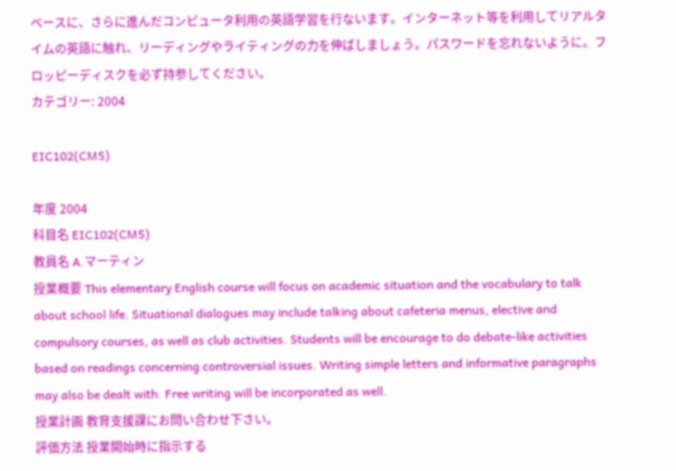ベースに、さらに進んだコンピュータ利用の英語学習を行ないます。インターネット等を利用してリアルタイムの英語に触れ、リーディングやライティングの力を伸ばしましょう。パスワードを忘れないように。フロッピーディスクを必ず持参してください。
カテゴリー: 2004

EIC102(CM5)

年度 2004
科目名 EIC102(CM5)
教員名 A.マーティン
授業概要 This elementary English course will focus on academic situation and the vocabulary to talk about school life. Situational dialogues may include talking about cafeteria menus, elective and compulsory courses, as well as club activities. Students will be encourage to do debate-like activities based on readings concerning controversial issues. Writing simple letters and informative paragraphs may also be dealt with. Free writing will be incorporated as well.
授業計画 教育支援課にお問い合わせ下さい。
評価方法 授業開始時に指示する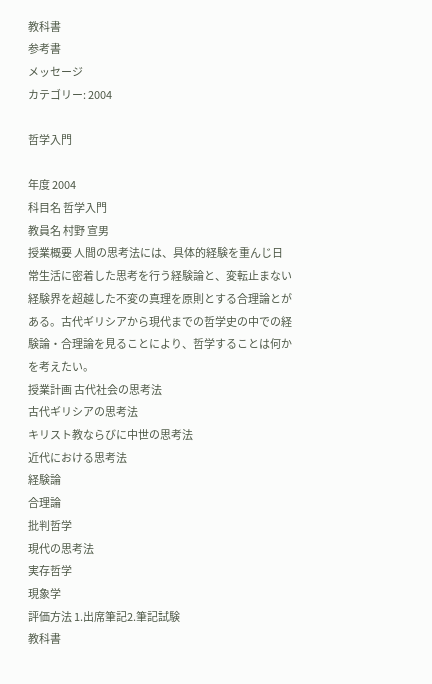教科書
参考書
メッセージ
カテゴリー: 2004

哲学入門

年度 2004
科目名 哲学入門
教員名 村野 宣男
授業概要 人間の思考法には、具体的経験を重んじ日常生活に密着した思考を行う経験論と、変転止まない経験界を超越した不変の真理を原則とする合理論とがある。古代ギリシアから現代までの哲学史の中での経験論・合理論を見ることにより、哲学することは何かを考えたい。
授業計画 古代社会の思考法
古代ギリシアの思考法
キリスト教ならびに中世の思考法
近代における思考法
経験論
合理論
批判哲学
現代の思考法
実存哲学
現象学
評価方法 1.出席筆記2.筆記試験
教科書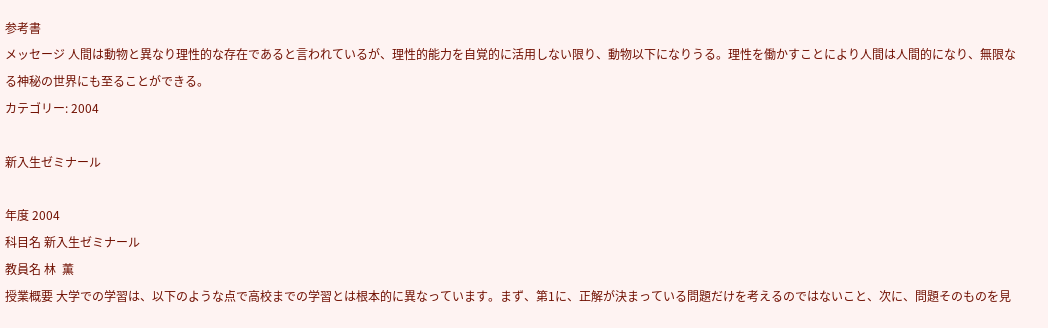参考書
メッセージ 人間は動物と異なり理性的な存在であると言われているが、理性的能力を自覚的に活用しない限り、動物以下になりうる。理性を働かすことにより人間は人間的になり、無限なる神秘の世界にも至ることができる。
カテゴリー: 2004

新入生ゼミナール

年度 2004
科目名 新入生ゼミナール
教員名 林  薫
授業概要 大学での学習は、以下のような点で高校までの学習とは根本的に異なっています。まず、第1に、正解が決まっている問題だけを考えるのではないこと、次に、問題そのものを見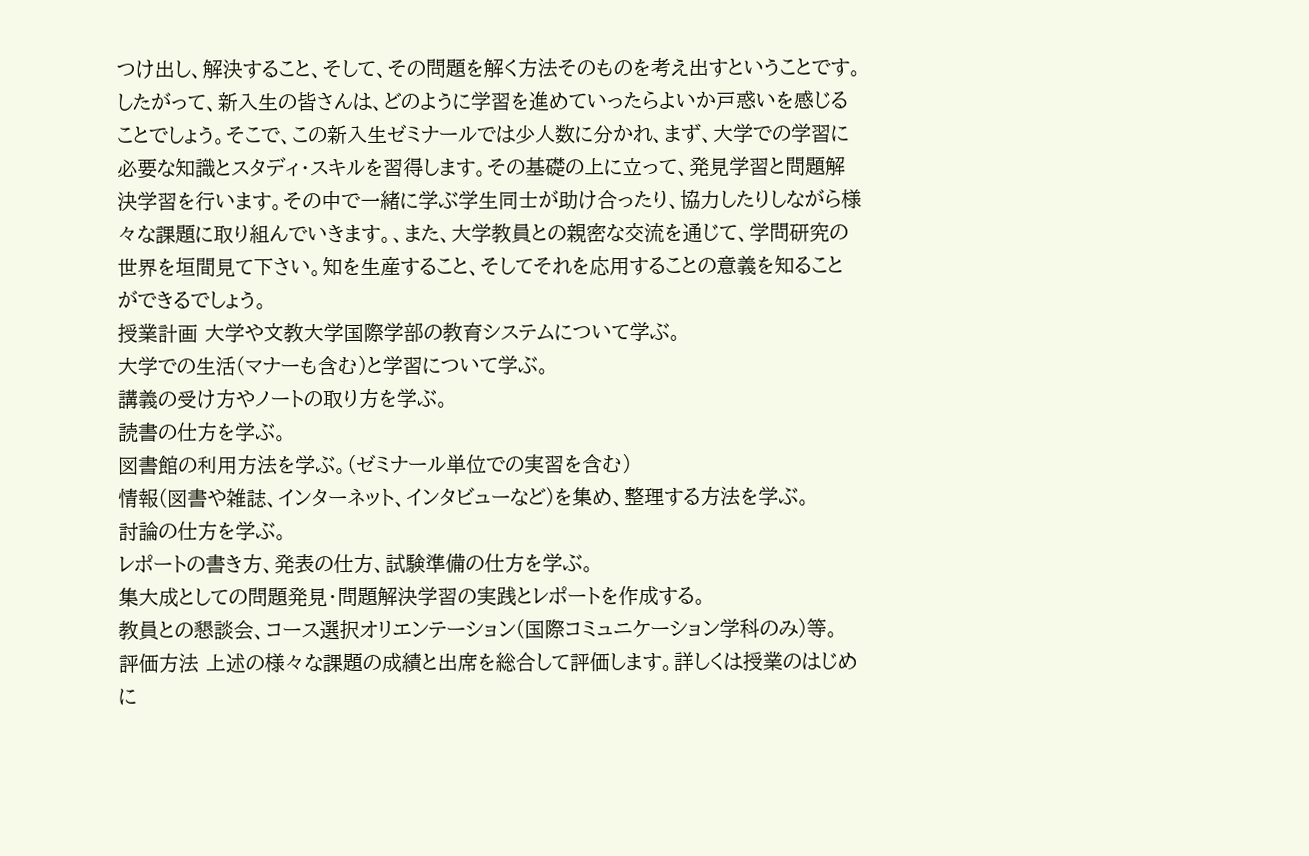つけ出し、解決すること、そして、その問題を解く方法そのものを考え出すということです。したがって、新入生の皆さんは、どのように学習を進めていったらよいか戸惑いを感じることでしょう。そこで、この新入生ゼミナールでは少人数に分かれ、まず、大学での学習に必要な知識とスタディ・スキルを習得します。その基礎の上に立って、発見学習と問題解決学習を行います。その中で一緒に学ぶ学生同士が助け合ったり、協力したりしながら様々な課題に取り組んでいきます。、また、大学教員との親密な交流を通じて、学問研究の世界を垣間見て下さい。知を生産すること、そしてそれを応用することの意義を知ることができるでしょう。
授業計画 大学や文教大学国際学部の教育システムについて学ぶ。
大学での生活(マナーも含む)と学習について学ぶ。
講義の受け方やノートの取り方を学ぶ。
読書の仕方を学ぶ。
図書館の利用方法を学ぶ。(ゼミナール単位での実習を含む)
情報(図書や雑誌、インターネット、インタビューなど)を集め、整理する方法を学ぶ。
討論の仕方を学ぶ。
レポートの書き方、発表の仕方、試験準備の仕方を学ぶ。
集大成としての問題発見・問題解決学習の実践とレポートを作成する。
教員との懇談会、コース選択オリエンテーション(国際コミュニケーション学科のみ)等。
評価方法 上述の様々な課題の成績と出席を総合して評価します。詳しくは授業のはじめに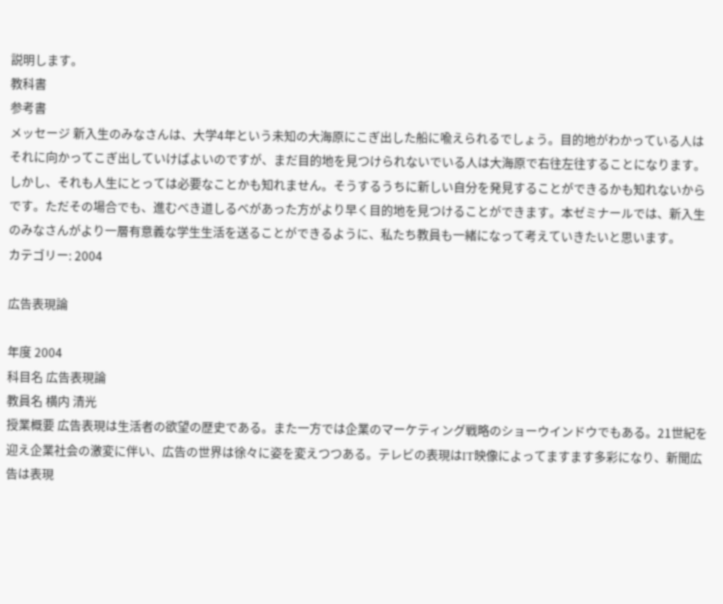説明します。
教科書
参考書
メッセージ 新入生のみなさんは、大学4年という未知の大海原にこぎ出した船に喩えられるでしょう。目的地がわかっている人はそれに向かってこぎ出していけばよいのですが、まだ目的地を見つけられないでいる人は大海原で右往左往することになります。しかし、それも人生にとっては必要なことかも知れません。そうするうちに新しい自分を発見することができるかも知れないからです。ただその場合でも、進むべき道しるべがあった方がより早く目的地を見つけることができます。本ゼミナールでは、新入生のみなさんがより一層有意義な学生生活を送ることができるように、私たち教員も一緒になって考えていきたいと思います。
カテゴリー: 2004

広告表現論

年度 2004
科目名 広告表現論
教員名 横内 清光
授業概要 広告表現は生活者の欲望の歴史である。また一方では企業のマーケティング戦略のショーウインドウでもある。21世紀を迎え企業社会の激変に伴い、広告の世界は徐々に姿を変えつつある。テレビの表現はIT映像によってますます多彩になり、新聞広告は表現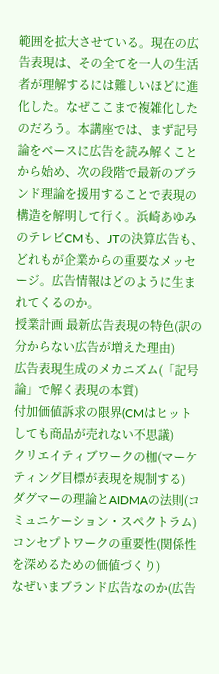範囲を拡大させている。現在の広告表現は、その全てを一人の生活者が理解するには難しいほどに進化した。なぜここまで複雑化したのだろう。本講座では、まず記号論をベースに広告を読み解くことから始め、次の段階で最新のブランド理論を援用することで表現の構造を解明して行く。浜崎あゆみのテレビCMも、JTの決算広告も、どれもが企業からの重要なメッセージ。広告情報はどのように生まれてくるのか。
授業計画 最新広告表現の特色(訳の分からない広告が増えた理由)
広告表現生成のメカニズム(「記号論」で解く表現の本質)
付加価値訴求の限界(CMはヒットしても商品が売れない不思議)
クリエイティブワークの枷(マーケティング目標が表現を規制する)
ダグマーの理論とAIDMAの法則(コミュニケーション・スペクトラム)
コンセプトワークの重要性(関係性を深めるための価値づくり)
なぜいまブランド広告なのか(広告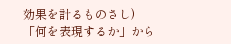効果を計るものさし)
「何を表現するか」から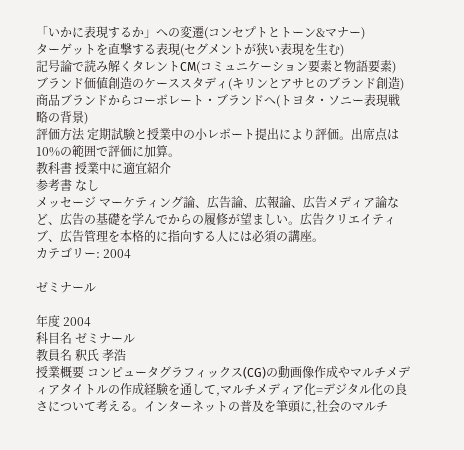「いかに表現するか」への変遷(コンセプトとトーン&マナー)
ターゲットを直撃する表現(セグメントが狭い表現を生む)
記号論で読み解くタレントCM(コミュニケーション要素と物語要素)
ブランド価値創造のケーススタディ(キリンとアサヒのブランド創造)
商品ブランドからコーポレート・ブランドへ(トヨタ・ソニー表現戦略の背景)
評価方法 定期試験と授業中の小レポート提出により評価。出席点は10%の範囲で評価に加算。
教科書 授業中に適宜紹介
参考書 なし
メッセージ マーケティング論、広告論、広報論、広告メディア論など、広告の基礎を学んでからの履修が望ましい。広告クリエイティブ、広告管理を本格的に指向する人には必須の講座。
カテゴリー: 2004

ゼミナール

年度 2004
科目名 ゼミナール
教員名 釈氏 孝浩
授業概要 コンピュータグラフィックス(CG)の動画像作成やマルチメディアタイトルの作成経験を通して,マルチメディア化=デジタル化の良さについて考える。インターネットの普及を筆頭に,社会のマルチ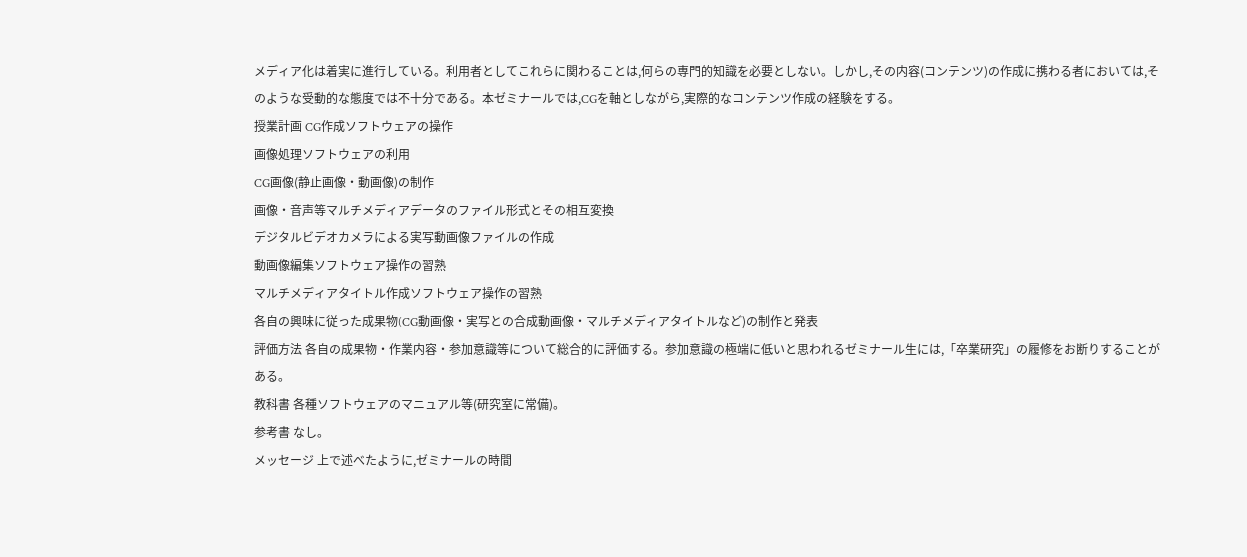メディア化は着実に進行している。利用者としてこれらに関わることは,何らの専門的知識を必要としない。しかし,その内容(コンテンツ)の作成に携わる者においては,そのような受動的な態度では不十分である。本ゼミナールでは,CGを軸としながら,実際的なコンテンツ作成の経験をする。
授業計画 CG作成ソフトウェアの操作
画像処理ソフトウェアの利用
CG画像(静止画像・動画像)の制作
画像・音声等マルチメディアデータのファイル形式とその相互変換
デジタルビデオカメラによる実写動画像ファイルの作成
動画像編集ソフトウェア操作の習熟
マルチメディアタイトル作成ソフトウェア操作の習熟
各自の興味に従った成果物(CG動画像・実写との合成動画像・マルチメディアタイトルなど)の制作と発表
評価方法 各自の成果物・作業内容・参加意識等について総合的に評価する。参加意識の極端に低いと思われるゼミナール生には,「卒業研究」の履修をお断りすることがある。
教科書 各種ソフトウェアのマニュアル等(研究室に常備)。
参考書 なし。
メッセージ 上で述べたように,ゼミナールの時間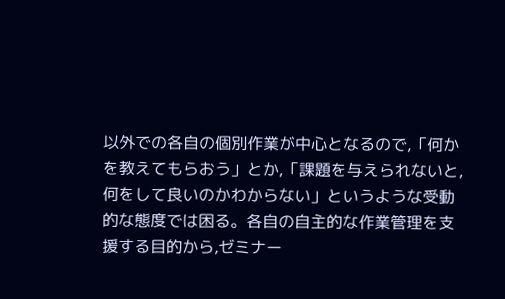以外での各自の個別作業が中心となるので,「何かを教えてもらおう」とか,「課題を与えられないと,何をして良いのかわからない」というような受動的な態度では困る。各自の自主的な作業管理を支援する目的から,ゼミナー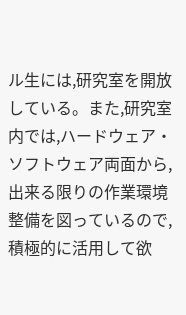ル生には,研究室を開放している。また,研究室内では,ハードウェア・ソフトウェア両面から,出来る限りの作業環境整備を図っているので,積極的に活用して欲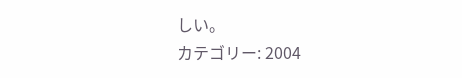しい。
カテゴリー: 2004